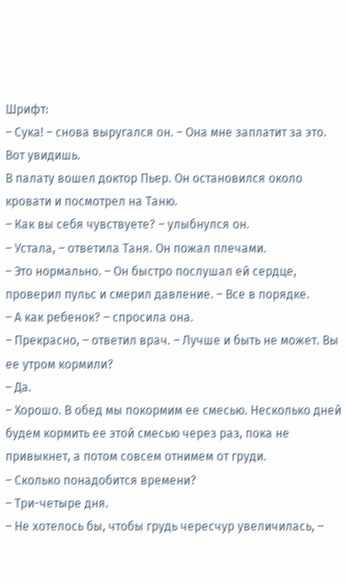Шрифт:
– Сука! – снова выругался он. – Она мне заплатит за это. Вот увидишь.
В палату вошел доктор Пьер. Он остановился около кровати и посмотрел на Таню.
– Как вы себя чувствуете? – улыбнулся он.
– Устала, – ответила Таня. Он пожал плечами.
– Это нормально. – Он быстро послушал ей сердце, проверил пульс и смерил давление. – Все в порядке.
– А как ребенок? – спросила она.
– Прекрасно, – ответил врач. – Лучше и быть не может. Вы ее утром кормили?
– Да.
– Хорошо. В обед мы покормим ее смесью. Несколько дней будем кормить ее этой смесью через раз, пока не привыкнет, а потом совсем отнимем от груди.
– Сколько понадобится времени?
– Три-четыре дня.
– Не хотелось бы, чтобы грудь чересчур увеличилась, –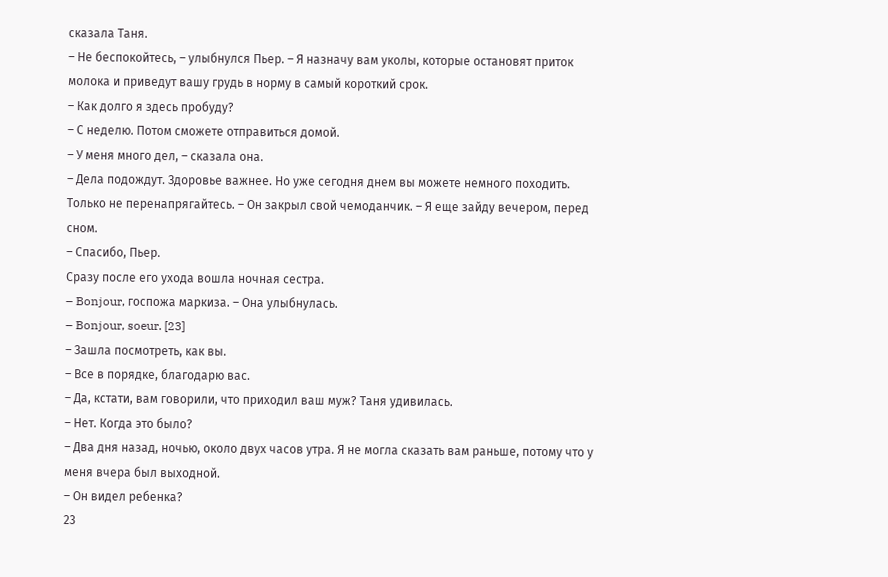сказала Таня.
– Не беспокойтесь, – улыбнулся Пьер. – Я назначу вам уколы, которые остановят приток молока и приведут вашу грудь в норму в самый короткий срок.
– Как долго я здесь пробуду?
– С неделю. Потом сможете отправиться домой.
– У меня много дел, – сказала она.
– Дела подождут. Здоровье важнее. Но уже сегодня днем вы можете немного походить. Только не перенапрягайтесь. – Он закрыл свой чемоданчик. – Я еще зайду вечером, перед сном.
– Спасибо, Пьер.
Сразу после его ухода вошла ночная сестра.
– Bonjour, госпожа маркиза. – Она улыбнулась.
– Bonjour, soeur. [23]
– Зашла посмотреть, как вы.
– Все в порядке, благодарю вас.
– Да, кстати, вам говорили, что приходил ваш муж? Таня удивилась.
– Нет. Когда это было?
– Два дня назад, ночью, около двух часов утра. Я не могла сказать вам раньше, потому что у меня вчера был выходной.
– Он видел ребенка?
23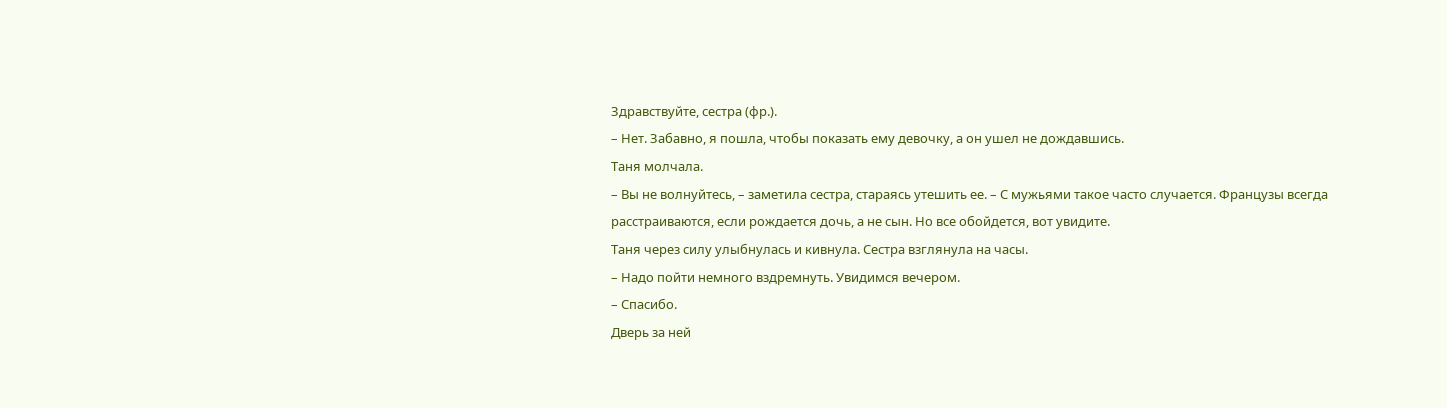Здравствуйте, сестра (фр.).
– Нет. Забавно, я пошла, чтобы показать ему девочку, а он ушел не дождавшись.
Таня молчала.
– Вы не волнуйтесь, – заметила сестра, стараясь утешить ее. – С мужьями такое часто случается. Французы всегда расстраиваются, если рождается дочь, а не сын. Но все обойдется, вот увидите.
Таня через силу улыбнулась и кивнула. Сестра взглянула на часы.
– Надо пойти немного вздремнуть. Увидимся вечером.
– Спасибо.
Дверь за ней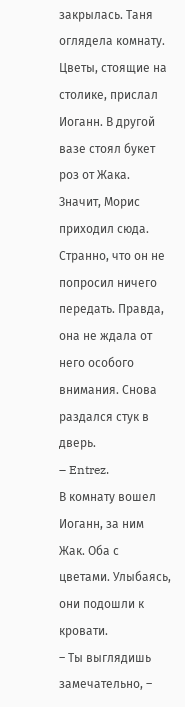закрылась. Таня оглядела комнату. Цветы, стоящие на столике, прислал Иоганн. В другой вазе стоял букет роз от Жака. Значит, Морис приходил сюда. Странно, что он не попросил ничего передать. Правда, она не ждала от него особого внимания. Снова раздался стук в дверь.
– Entrez.
В комнату вошел Иоганн, за ним Жак. Оба с цветами. Улыбаясь, они подошли к кровати.
– Ты выглядишь замечательно, –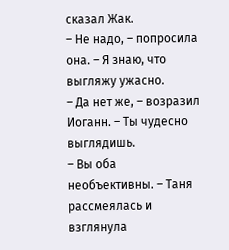сказал Жак.
– Не надо, – попросила она. – Я знаю, что выгляжу ужасно.
– Да нет же, – возразил Иоганн. – Ты чудесно выглядишь.
– Вы оба необъективны. – Таня рассмеялась и взглянула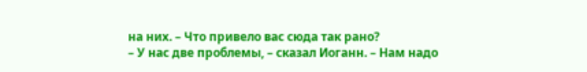на них. – Что привело вас сюда так рано?
– У нас две проблемы, – сказал Иоганн. – Нам надо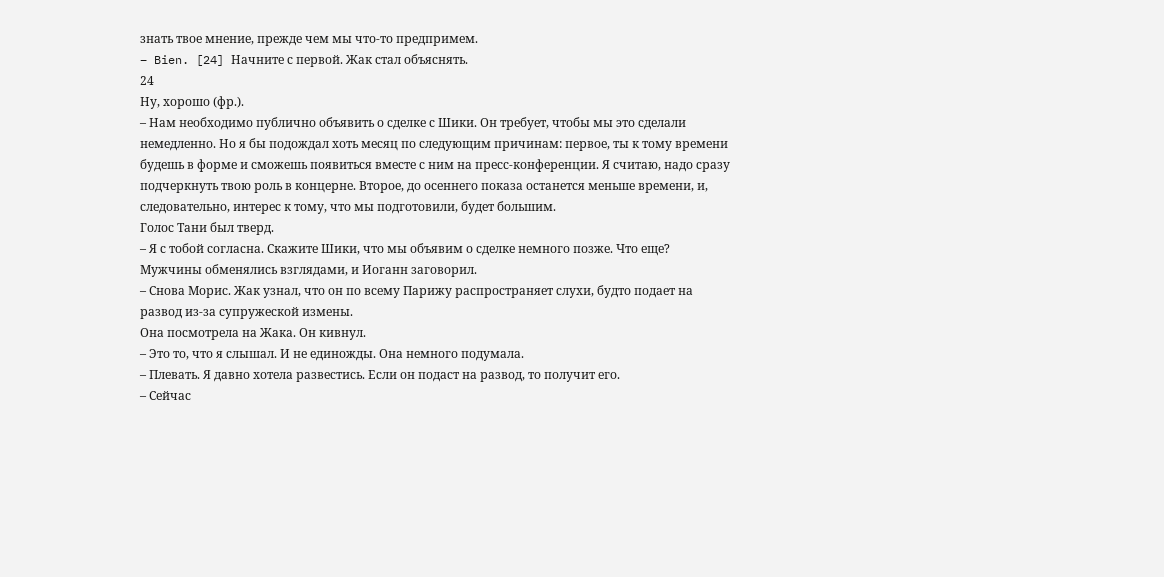знать твое мнение, прежде чем мы что-то предпримем.
– Bien. [24] Начните с первой. Жак стал объяснять.
24
Ну, хорошо (фр.).
– Нам необходимо публично объявить о сделке с Шики. Он требует, чтобы мы это сделали немедленно. Но я бы подождал хоть месяц по следующим причинам: первое, ты к тому времени будешь в форме и сможешь появиться вместе с ним на пресс-конференции. Я считаю, надо сразу подчеркнуть твою роль в концерне. Второе, до осеннего показа останется меньше времени, и, следовательно, интерес к тому, что мы подготовили, будет большим.
Голос Тани был тверд.
– Я с тобой согласна. Скажите Шики, что мы объявим о сделке немного позже. Что еще?
Мужчины обменялись взглядами, и Иоганн заговорил.
– Снова Морис. Жак узнал, что он по всему Парижу распространяет слухи, будто подает на развод из-за супружеской измены.
Она посмотрела на Жака. Он кивнул.
– Это то, что я слышал. И не единожды. Она немного подумала.
– Плевать. Я давно хотела развестись. Если он подаст на развод, то получит его.
– Сейчас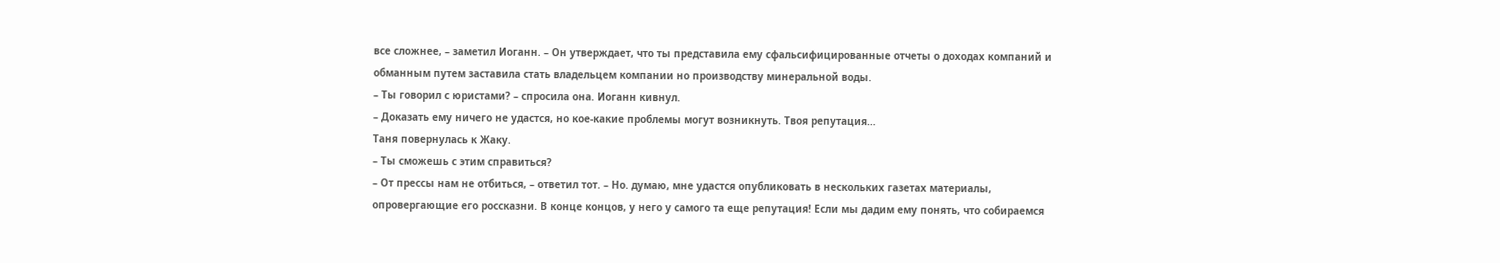все сложнее, – заметил Иоганн. – Он утверждает, что ты представила ему сфальсифицированные отчеты о доходах компаний и обманным путем заставила стать владельцем компании но производству минеральной воды.
– Ты говорил с юристами? – спросила она. Иоганн кивнул.
– Доказать ему ничего не удастся, но кое-какие проблемы могут возникнуть. Твоя репутация…
Таня повернулась к Жаку.
– Ты сможешь с этим справиться?
– От прессы нам не отбиться, – ответил тот. – Но. думаю, мне удастся опубликовать в нескольких газетах материалы, опровергающие его россказни. В конце концов, у него у самого та еще репутация! Если мы дадим ему понять, что собираемся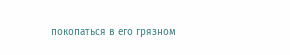покопаться в его грязном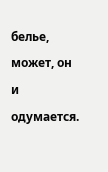белье, может, он и одумается.